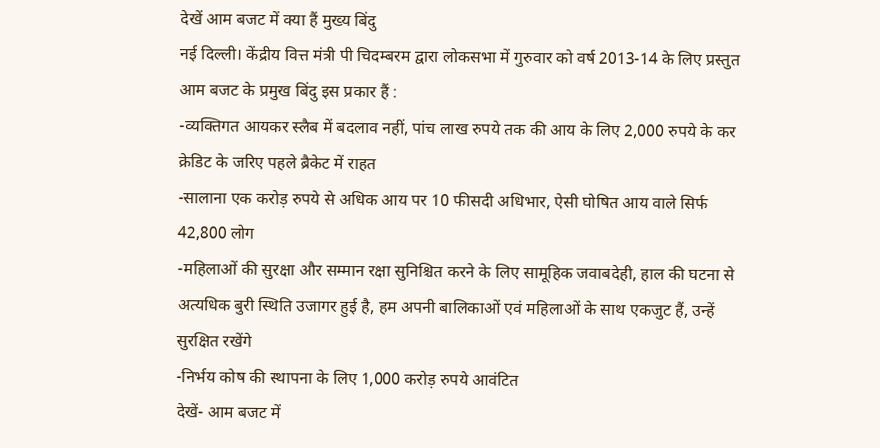देखें आम बजट में क्या हैं मुख्य बिंदु
नई दिल्ली। केंद्रीय वित्त मंत्री पी चिदम्बरम द्वारा लोकसभा में गुरुवार को वर्ष 2013-14 के लिए प्रस्तुत आम बजट के प्रमुख बिंदु इस प्रकार हैं :
-व्यक्तिगत आयकर स्लैब में बदलाव नहीं, पांच लाख रुपये तक की आय के लिए 2,000 रुपये के कर क्रेडिट के जरिए पहले ब्रैकेट में राहत
-सालाना एक करोड़ रुपये से अधिक आय पर 10 फीसदी अधिभार, ऐसी घोषित आय वाले सिर्फ 42,800 लोग
-महिलाओं की सुरक्षा और सम्मान रक्षा सुनिश्चित करने के लिए सामूहिक जवाबदेही, हाल की घटना से अत्यधिक बुरी स्थिति उजागर हुई है, हम अपनी बालिकाओं एवं महिलाओं के साथ एकजुट हैं, उन्हें सुरक्षित रखेंगे
-निर्भय कोष की स्थापना के लिए 1,000 करोड़ रुपये आवंटित
देखें- आम बजट में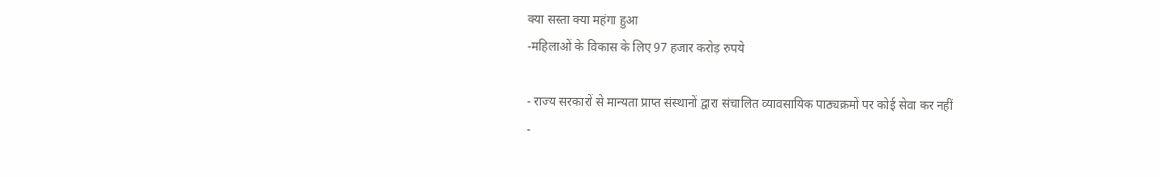क्या सस्ता क्या महंगा हुआ
-महिलाओं के विकास के लिए 97 हजार करोड़ रुपये

- राज्य सरकारों से मान्यता प्राप्त संस्थानों द्वारा संचालित व्यावसायिक पाठ्यक्रमों पर कोई सेवा कर नहीं
-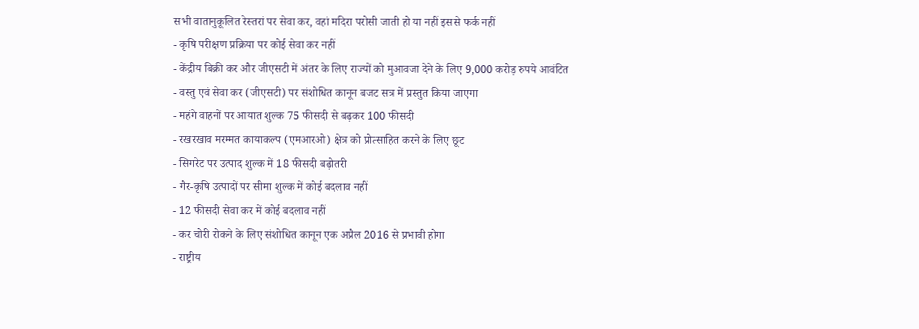सभी वातानुकूलित रेस्तरां पर सेवा कर, वहां मदिरा परोसी जाती हो या नहीं इससे फर्क नहीं
- कृषि परीक्षण प्रक्रिया पर कोई सेवा कर नहीं
- केंद्रीय बिक्री कर और जीएसटी में अंतर के लिए राज्यों को मुआवजा देने के लिए 9,000 करोड़ रुपये आवंटित
- वस्तु एवं सेवा कर (जीएसटी) पर संशोधित कानून बजट सत्र में प्रस्तुत किया जाएगा
- महंगे वाहनों पर आयात शुल्क 75 फीसदी से बढ़कर 100 फीसदी
- रखरखाव मरम्मत कायाकल्प (एमआरओ) क्षेत्र को प्रोत्साहित करने के लिए छूट
- सिगरेट पर उत्पाद शुल्क में 18 फीसदी बढ़ोतरी
- गैर-कृषि उत्पादों पर सीमा शुल्क में कोई बदलाव नहीं
- 12 फीसदी सेवा कर में कोई बदलाव नहीं
- कर चोरी रोकने के लिए संशोधित कानून एक अप्रैल 2016 से प्रभावी होगा
- राष्ट्रीय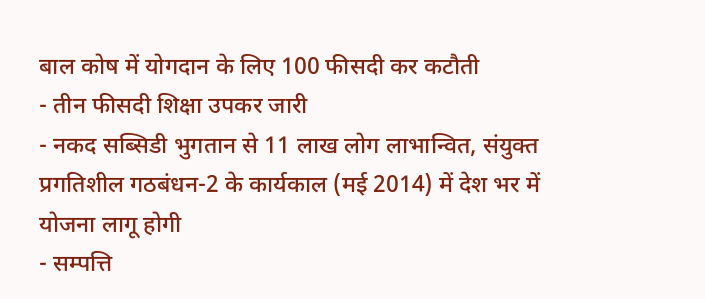बाल कोष में योगदान के लिए 100 फीसदी कर कटौती
- तीन फीसदी शिक्षा उपकर जारी
- नकद सब्सिडी भुगतान से 11 लाख लोग लाभान्वित, संयुक्त प्रगतिशील गठबंधन-2 के कार्यकाल (मई 2014) में देश भर में योजना लागू होगी
- सम्पत्ति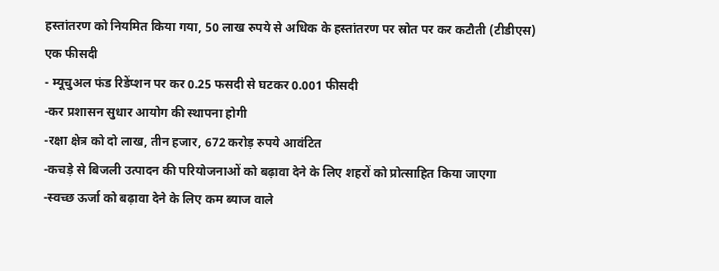हस्तांतरण को नियमित किया गया, 50 लाख रुपये से अधिक के हस्तांतरण पर स्रोत पर कर कटौती (टीडीएस) एक फीसदी
- म्यूचुअल फंड रिडेंप्शन पर कर 0.25 फसदी से घटकर 0.001 फीसदी
-कर प्रशासन सुधार आयोग की स्थापना होगी
-रक्षा क्षेत्र को दो लाख, तीन हजार, 672 करोड़ रुपये आवंटित
-कचड़े से बिजली उत्पादन की परियोजनाओं को बढ़ावा देने के लिए शहरों को प्रोत्साहित किया जाएगा
-स्वच्छ ऊर्जा को बढ़ावा देने के लिए कम ब्याज वाले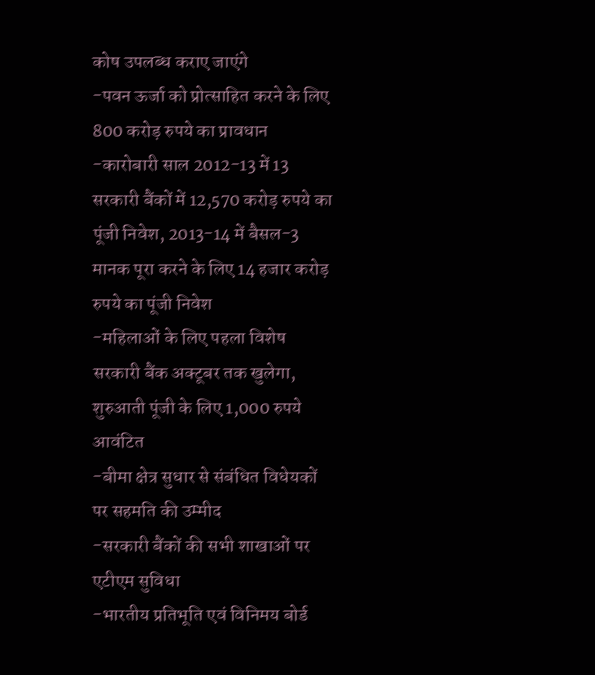कोष उपलब्ध कराए जाएंगे
-पवन ऊर्जा को प्रोत्साहित करने के लिए 800 करोड़ रुपये का प्रावधान
-कारोबारी साल 2012-13 में 13 सरकारी बैंकों में 12,570 करोड़ रुपये का पूंजी निवेश, 2013-14 में बैसल-3 मानक पूरा करने के लिए 14 हजार करोड़ रुपये का पूंजी निवेश
-महिलाओं के लिए पहला विशेष सरकारी बैंक अक्टूबर तक खुलेगा, शुरुआती पूंजी के लिए 1,000 रुपये आवंटित
-बीमा क्षेत्र सुधार से संबंधित विधेयकों पर सहमति की उम्मीद
-सरकारी बैंकों की सभी शाखाओं पर एटीएम सुविधा
-भारतीय प्रतिभूति एवं विनिमय बोर्ड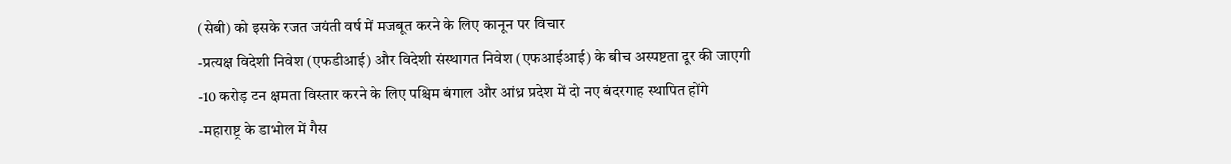(सेबी) को इसके रजत जयंती वर्ष में मजबूत करने के लिए कानून पर विचार
-प्रत्यक्ष विदेशी निवेश (एफडीआई) और विदेशी संस्थागत निवेश (एफआईआई) के बीच अस्पष्टता दूर की जाएगी
-10 करोड़ टन क्षमता विस्तार करने के लिए पश्चिम बंगाल और आंध्र प्रदेश में दो नए बंदरगाह स्थापित होंगे
-महाराष्ट्र के डाभोल में गैस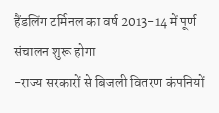हैंडलिंग टर्मिनल का वर्ष 2013-14 में पूर्ण संचालन शुरू होगा
-राज्य सरकारों से बिजली वितरण कंपनियों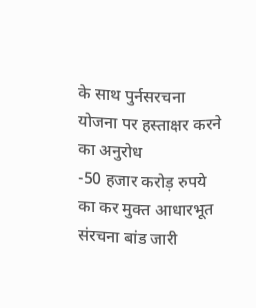के साथ पुर्नसरचना योजना पर हस्ताक्षर करने का अनुरोध
-50 हजार करोड़ रुपये का कर मुक्त आधारभूत संरचना बांड जारी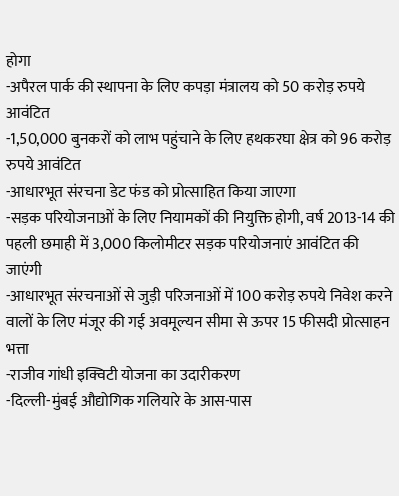होगा
-अपैरल पार्क की स्थापना के लिए कपड़ा मंत्रालय को 50 करोड़ रुपये आवंटित
-1,50,000 बुनकरों को लाभ पहुंचाने के लिए हथकरघा क्षेत्र को 96 करोड़ रुपये आवंटित
-आधारभूत संरचना डेट फंड को प्रोत्साहित किया जाएगा
-सड़क परियोजनाओं के लिए नियामकों की नियुक्ति होगी, वर्ष 2013-14 की पहली छमाही में 3,000 किलोमीटर सड़क परियोजनाएं आवंटित की जाएंगी
-आधारभूत संरचनाओं से जुड़ी परिजनाओं में 100 करोड़ रुपये निवेश करने वालों के लिए मंजूर की गई अवमूल्यन सीमा से ऊपर 15 फीसदी प्रोत्साहन भत्ता
-राजीव गांधी इक्विटी योजना का उदारीकरण
-दिल्ली-मुंबई औद्योगिक गलियारे के आस-पास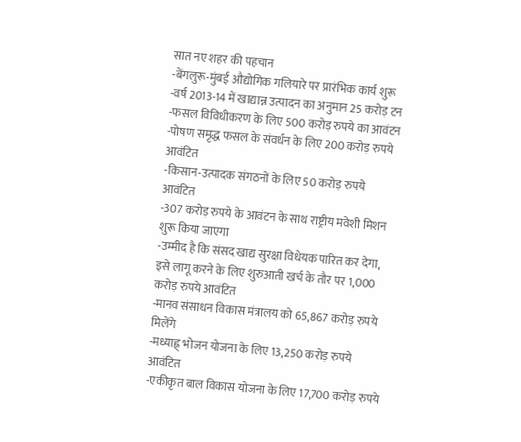सात नए शहर की पहचान
-बेंगलुरू-मुंबई औद्योगिक गलियारे पर प्रारंभिक कार्य शुरू
-वर्ष 2013-14 में खाद्यान्न उत्पादन का अनुमान 25 करोड़ टन
-फसल विविधीकरण के लिए 500 करोड़ रुपये का आवंटन
-पोषण समृद्ध फसल के संवर्धन के लिए 200 करोड़ रुपये आवंटित
-किसान-उत्पादक संगठनों के लिए 50 करोड़ रुपये आवंटित
-307 करोड़ रुपये के आवंटन के साथ राष्ट्रीय मवेशी मिशन शुरू किया जाएगा
-उम्मीद है कि संसद खाद्य सुरक्षा विधेयक पारित कर देगा, इसे लागू करने के लिए शुरुआती खर्च के तौर पर 1,000 करोड़ रुपये आवंटित
-मानव संसाधन विकास मंत्रालय को 65,867 करोड़ रुपये मिलेंगे
-मध्याह्न् भोजन योजना के लिए 13,250 करोड़ रुपये आवंटित
-एकीकृत बाल विकास योजना के लिए 17,700 करोड़ रुपये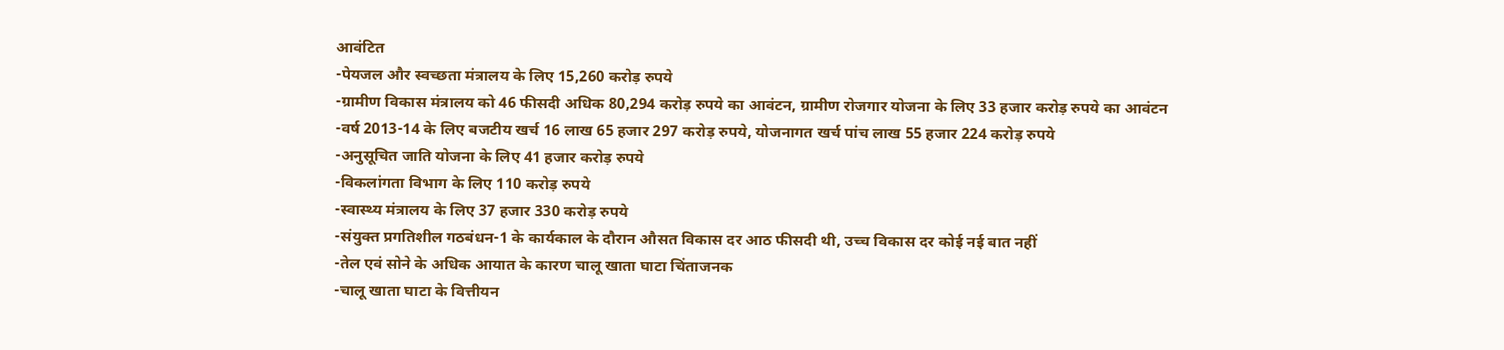आवंटित
-पेयजल और स्वच्छता मंत्रालय के लिए 15,260 करोड़ रुपये
-ग्रामीण विकास मंत्रालय को 46 फीसदी अधिक 80,294 करोड़ रुपये का आवंटन, ग्रामीण रोजगार योजना के लिए 33 हजार करोड़ रुपये का आवंटन
-वर्ष 2013-14 के लिए बजटीय खर्च 16 लाख 65 हजार 297 करोड़ रुपये, योजनागत खर्च पांच लाख 55 हजार 224 करोड़ रुपये
-अनुसूचित जाति योजना के लिए 41 हजार करोड़ रुपये
-विकलांगता विभाग के लिए 110 करोड़ रुपये
-स्वास्थ्य मंत्रालय के लिए 37 हजार 330 करोड़ रुपये
-संयुक्त प्रगतिशील गठबंधन-1 के कार्यकाल के दौरान औसत विकास दर आठ फीसदी थी, उच्च विकास दर कोई नई बात नहीं
-तेल एवं सोने के अधिक आयात के कारण चालू खाता घाटा चिंताजनक
-चालू खाता घाटा के वित्तीयन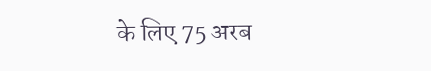के लिए 75 अरब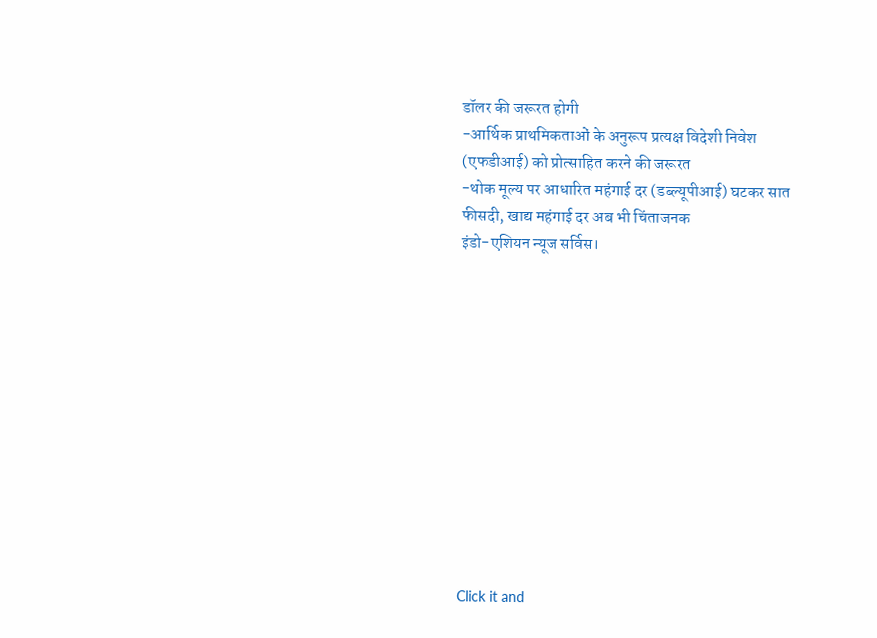डॉलर की जरूरत होगी
-आर्थिक प्राथमिकताओं के अनुरूप प्रत्यक्ष विदेशी निवेश (एफडीआई) को प्रोत्साहित करने की जरूरत
-थोक मूल्य पर आधारित महंगाई दर (डब्ल्यूपीआई) घटकर सात फीसदी, खाद्य महंगाई दर अब भी चिंताजनक
इंडो-एशियन न्यूज सर्विस।












Click it and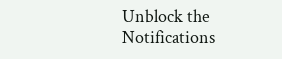Unblock the Notifications